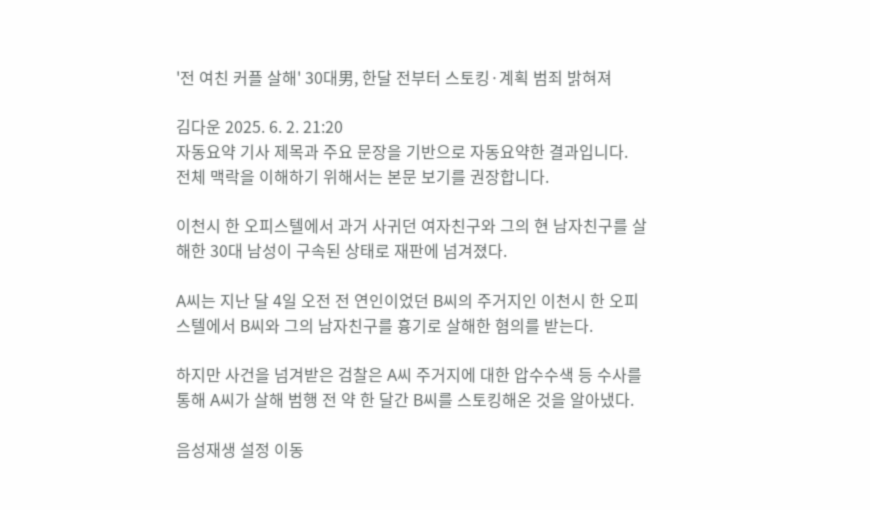'전 여친 커플 살해' 30대男, 한달 전부터 스토킹·계획 범죄 밝혀져

김다운 2025. 6. 2. 21:20
자동요약 기사 제목과 주요 문장을 기반으로 자동요약한 결과입니다.
전체 맥락을 이해하기 위해서는 본문 보기를 권장합니다.

이천시 한 오피스텔에서 과거 사귀던 여자친구와 그의 현 남자친구를 살해한 30대 남성이 구속된 상태로 재판에 넘겨졌다.

A씨는 지난 달 4일 오전 전 연인이었던 B씨의 주거지인 이천시 한 오피스텔에서 B씨와 그의 남자친구를 흉기로 살해한 혐의를 받는다.

하지만 사건을 넘겨받은 검찰은 A씨 주거지에 대한 압수수색 등 수사를 통해 A씨가 살해 범행 전 약 한 달간 B씨를 스토킹해온 것을 알아냈다.

음성재생 설정 이동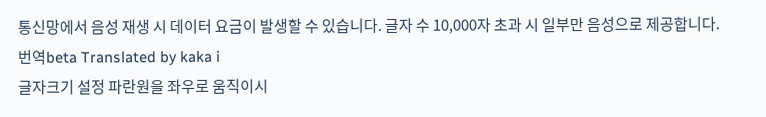통신망에서 음성 재생 시 데이터 요금이 발생할 수 있습니다. 글자 수 10,000자 초과 시 일부만 음성으로 제공합니다.
번역beta Translated by kaka i
글자크기 설정 파란원을 좌우로 움직이시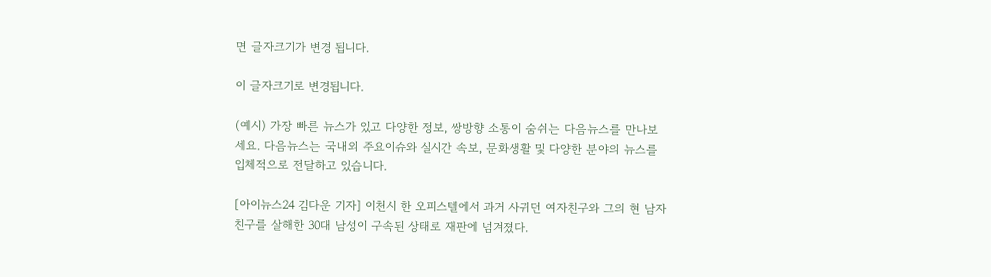면 글자크기가 변경 됩니다.

이 글자크기로 변경됩니다.

(예시) 가장 빠른 뉴스가 있고 다양한 정보, 쌍방향 소통이 숨쉬는 다음뉴스를 만나보세요. 다음뉴스는 국내외 주요이슈와 실시간 속보, 문화생활 및 다양한 분야의 뉴스를 입체적으로 전달하고 있습니다.

[아이뉴스24 김다운 기자] 이천시 한 오피스텔에서 과거 사귀던 여자친구와 그의 현 남자친구를 살해한 30대 남성이 구속된 상태로 재판에 넘겨졌다.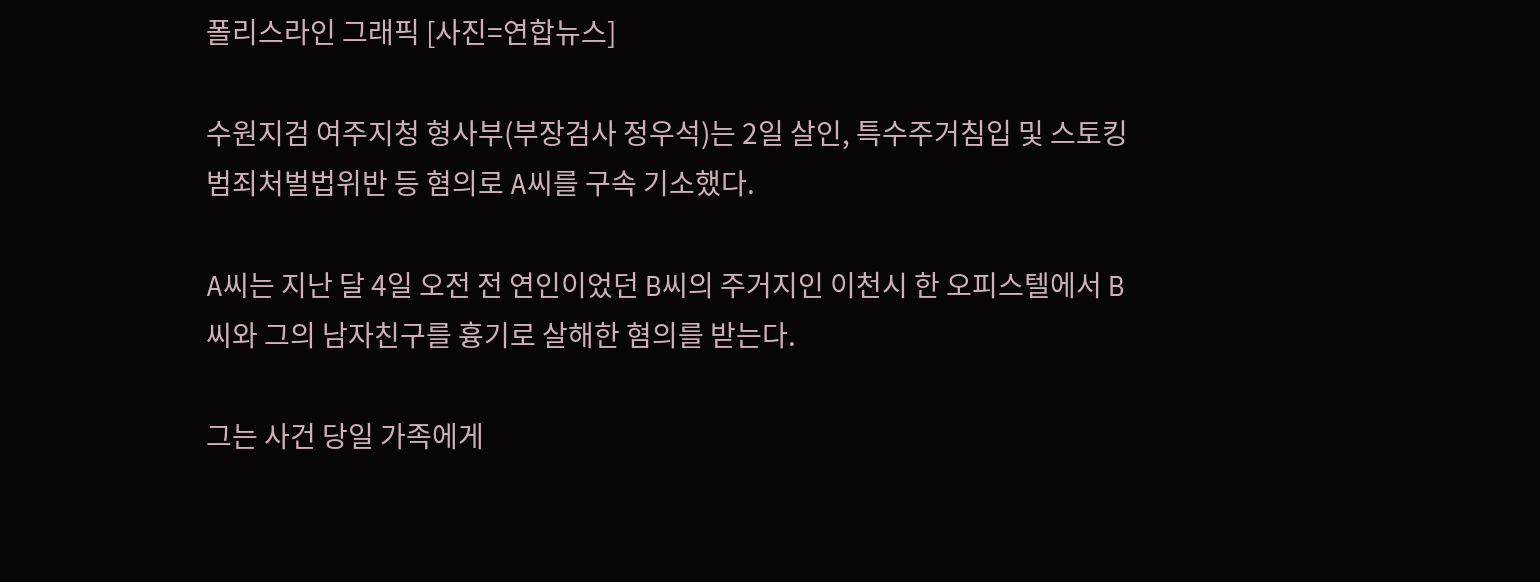폴리스라인 그래픽 [사진=연합뉴스]

수원지검 여주지청 형사부(부장검사 정우석)는 2일 살인, 특수주거침입 및 스토킹범죄처벌법위반 등 혐의로 A씨를 구속 기소했다.

A씨는 지난 달 4일 오전 전 연인이었던 B씨의 주거지인 이천시 한 오피스텔에서 B씨와 그의 남자친구를 흉기로 살해한 혐의를 받는다.

그는 사건 당일 가족에게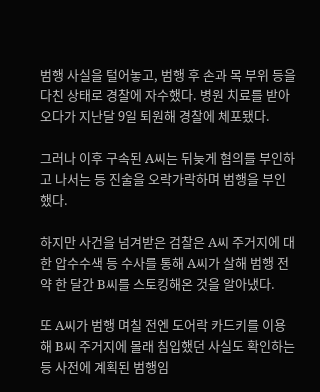범행 사실을 털어놓고, 범행 후 손과 목 부위 등을 다친 상태로 경찰에 자수했다. 병원 치료를 받아오다가 지난달 9일 퇴원해 경찰에 체포됐다.

그러나 이후 구속된 A씨는 뒤늦게 혐의를 부인하고 나서는 등 진술을 오락가락하며 범행을 부인했다.

하지만 사건을 넘겨받은 검찰은 A씨 주거지에 대한 압수수색 등 수사를 통해 A씨가 살해 범행 전 약 한 달간 B씨를 스토킹해온 것을 알아냈다.

또 A씨가 범행 며칠 전엔 도어락 카드키를 이용해 B씨 주거지에 몰래 침입했던 사실도 확인하는 등 사전에 계획된 범행임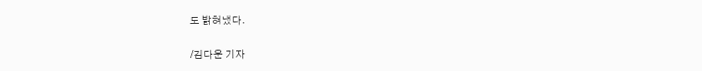도 밝혀냈다.

/김다운 기자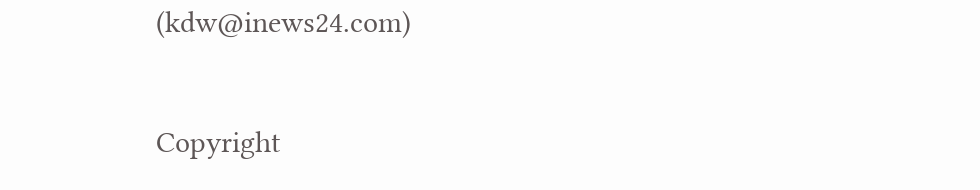(kdw@inews24.com)

Copyright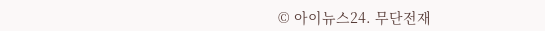© 아이뉴스24. 무단전재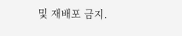및 재배포 금지.